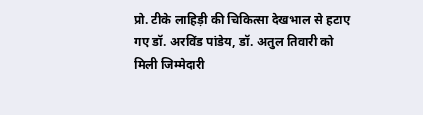प्रो. टीके लाहिड़ी की चिकित्सा देखभाल से हटाए गए डॉ. अरविंड पांडेय, डॉ. अतुल तिवारी को मिली जिम्मेदारी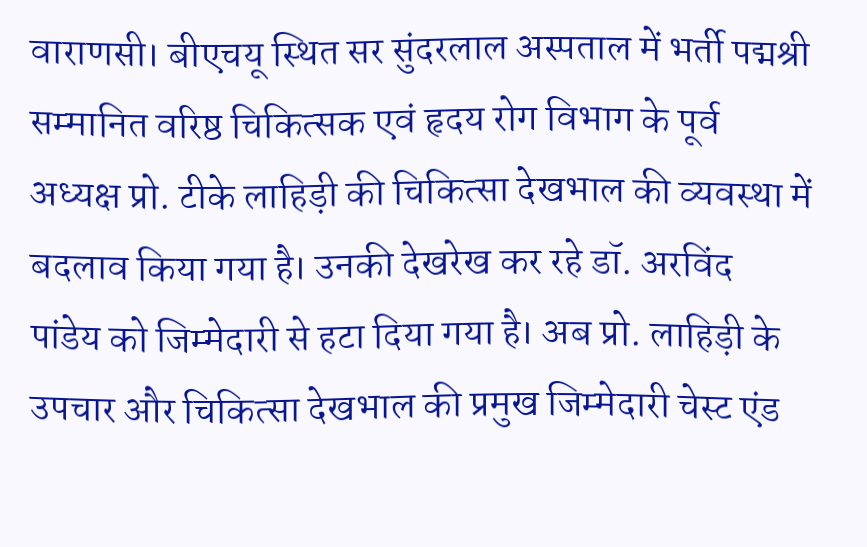वाराणसी। बीएचयू स्थित सर सुंदरलाल अस्पताल में भर्ती पद्मश्री सम्मानित वरिष्ठ चिकित्सक एवं हृदय रोग विभाग के पूर्व अध्यक्ष प्रो. टीके लाहिड़ी की चिकित्सा देखभाल की व्यवस्था में बदलाव किया गया है। उनकी देखरेख कर रहे डॉ. अरविंद पांडेय को जिम्मेदारी से हटा दिया गया है। अब प्रो. लाहिड़ी के उपचार और चिकित्सा देखभाल की प्रमुख जिम्मेदारी चेस्ट एंड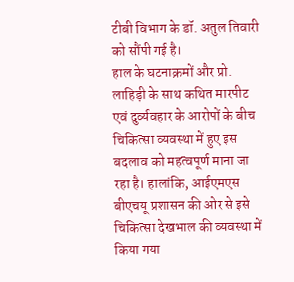टीबी विभाग के डॉ. अतुल तिवारी को सौंपी गई है।
हाल के घटनाक्रमों और प्रो. लाहिड़ी के साथ कथित मारपीट एवं दुर्व्यवहार के आरोपों के बीच चिकित्सा व्यवस्था में हुए इस बदलाव को महत्वपूर्ण माना जा रहा है। हालांकि, आईएमएस बीएचयू प्रशासन की ओर से इसे चिकित्सा देखभाल की व्यवस्था में किया गया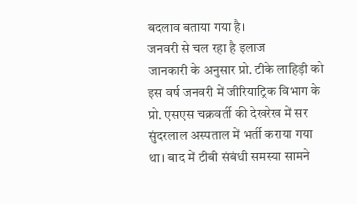बदलाव बताया गया है।
जनवरी से चल रहा है इलाज
जानकारी के अनुसार प्रो. टीके लाहिड़ी को इस वर्ष जनवरी में जीरियाट्रिक विभाग के प्रो. एसएस चक्रवर्ती की देखरेख में सर सुंदरलाल अस्पताल में भर्ती कराया गया था। बाद में टीबी संबंधी समस्या सामने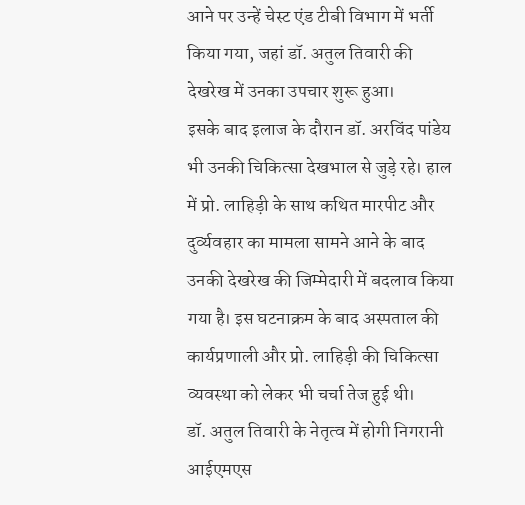आने पर उन्हें चेस्ट एंड टीबी विभाग में भर्ती किया गया, जहां डॉ. अतुल तिवारी की देखरेख में उनका उपचार शुरू हुआ।
इसके बाद इलाज के दौरान डॉ. अरविंद पांडेय भी उनकी चिकित्सा देखभाल से जुड़े रहे। हाल में प्रो. लाहिड़ी के साथ कथित मारपीट और दुर्व्यवहार का मामला सामने आने के बाद उनकी देखरेख की जिम्मेदारी में बदलाव किया गया है। इस घटनाक्रम के बाद अस्पताल की कार्यप्रणाली और प्रो. लाहिड़ी की चिकित्सा व्यवस्था को लेकर भी चर्चा तेज हुई थी।
डॉ. अतुल तिवारी के नेतृत्व में होगी निगरानी
आईएमएस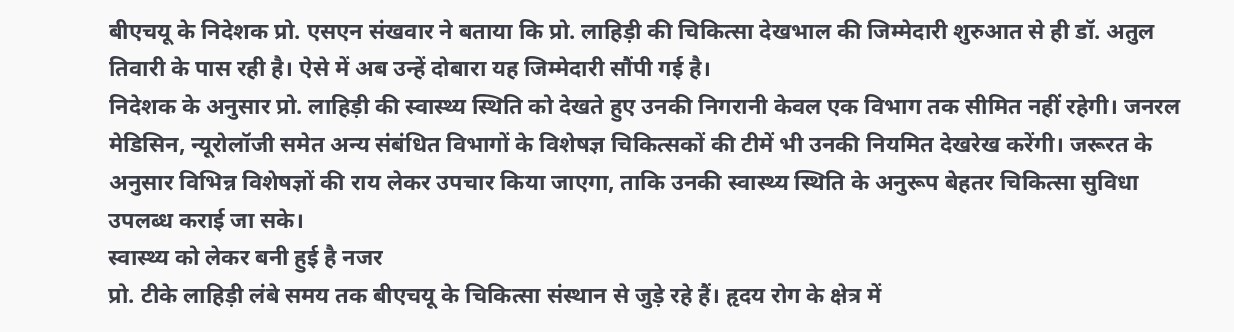बीएचयू के निदेशक प्रो. एसएन संखवार ने बताया कि प्रो. लाहिड़ी की चिकित्सा देखभाल की जिम्मेदारी शुरुआत से ही डॉ. अतुल तिवारी के पास रही है। ऐसे में अब उन्हें दोबारा यह जिम्मेदारी सौंपी गई है।
निदेशक के अनुसार प्रो. लाहिड़ी की स्वास्थ्य स्थिति को देखते हुए उनकी निगरानी केवल एक विभाग तक सीमित नहीं रहेगी। जनरल मेडिसिन, न्यूरोलॉजी समेत अन्य संबंधित विभागों के विशेषज्ञ चिकित्सकों की टीमें भी उनकी नियमित देखरेख करेंगी। जरूरत के अनुसार विभिन्न विशेषज्ञों की राय लेकर उपचार किया जाएगा, ताकि उनकी स्वास्थ्य स्थिति के अनुरूप बेहतर चिकित्सा सुविधा उपलब्ध कराई जा सके।
स्वास्थ्य को लेकर बनी हुई है नजर
प्रो. टीके लाहिड़ी लंबे समय तक बीएचयू के चिकित्सा संस्थान से जुड़े रहे हैं। हृदय रोग के क्षेत्र में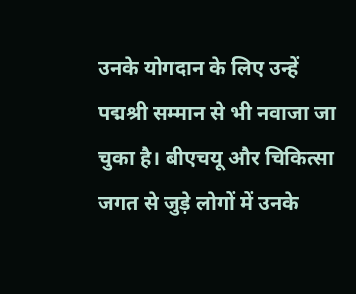उनके योगदान के लिए उन्हें पद्मश्री सम्मान से भी नवाजा जा चुका है। बीएचयू और चिकित्सा जगत से जुड़े लोगों में उनके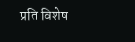प्रति विशेष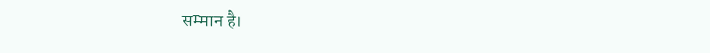सम्मान है।